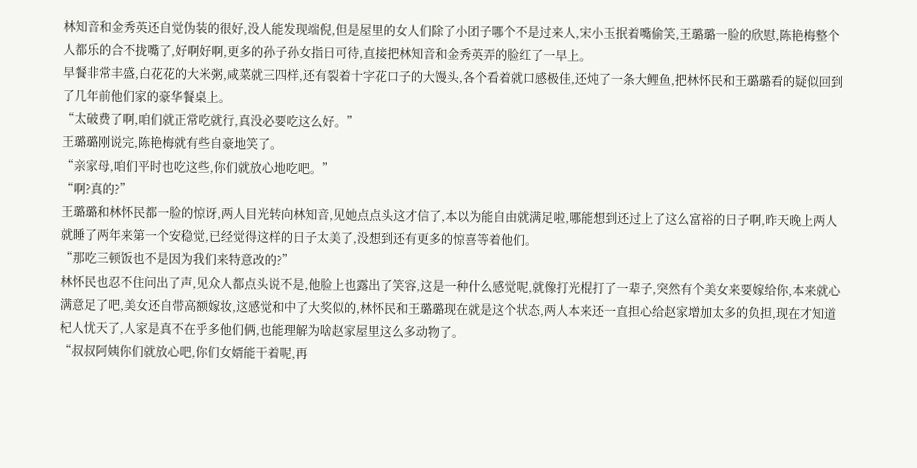林知音和金秀英还自觉伪装的很好,没人能发现端倪,但是屋里的女人们除了小团子哪个不是过来人,宋小玉抿着嘴偷笑,王璐璐一脸的欣慰,陈艳梅整个人都乐的合不拢嘴了,好啊好啊,更多的孙子孙女指日可待,直接把林知音和金秀英弄的脸红了一早上。
早餐非常丰盛,白花花的大米粥,咸菜就三四样,还有裂着十字花口子的大馒头,各个看着就口感极佳,还炖了一条大鲤鱼,把林怀民和王璐璐看的疑似回到了几年前他们家的豪华餐桌上。
“太破费了啊,咱们就正常吃就行,真没必要吃这么好。”
王璐璐刚说完,陈艳梅就有些自豪地笑了。
“亲家母,咱们平时也吃这些,你们就放心地吃吧。”
“啊?真的?”
王璐璐和林怀民都一脸的惊讶,两人目光转向林知音,见她点点头这才信了,本以为能自由就满足啦,哪能想到还过上了这么富裕的日子啊,昨天晚上两人就睡了两年来第一个安稳觉,已经觉得这样的日子太美了,没想到还有更多的惊喜等着他们。
“那吃三顿饭也不是因为我们来特意改的?”
林怀民也忍不住问出了声,见众人都点头说不是,他脸上也露出了笑容,这是一种什么感觉呢,就像打光棍打了一辈子,突然有个美女来要嫁给你,本来就心满意足了吧,美女还自带高额嫁妆,这感觉和中了大奖似的,林怀民和王璐璐现在就是这个状态,两人本来还一直担心给赵家增加太多的负担,现在才知道杞人忧天了,人家是真不在乎多他们俩,也能理解为啥赵家屋里这么多动物了。
“叔叔阿姨你们就放心吧,你们女婿能干着呢,再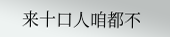来十口人咱都不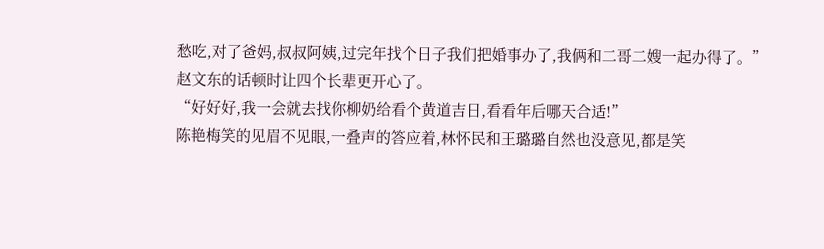愁吃,对了爸妈,叔叔阿姨,过完年找个日子我们把婚事办了,我俩和二哥二嫂一起办得了。”
赵文东的话顿时让四个长辈更开心了。
“好好好,我一会就去找你柳奶给看个黄道吉日,看看年后哪天合适!”
陈艳梅笑的见眉不见眼,一叠声的答应着,林怀民和王璐璐自然也没意见,都是笑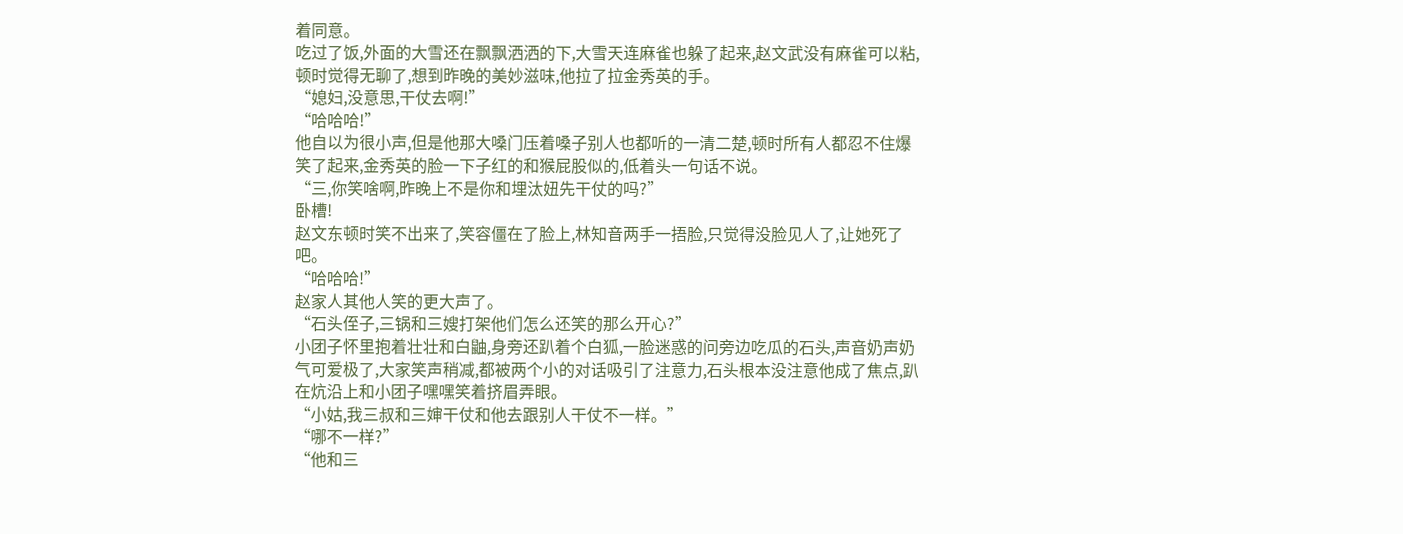着同意。
吃过了饭,外面的大雪还在飘飘洒洒的下,大雪天连麻雀也躲了起来,赵文武没有麻雀可以粘,顿时觉得无聊了,想到昨晚的美妙滋味,他拉了拉金秀英的手。
“媳妇,没意思,干仗去啊!”
“哈哈哈!”
他自以为很小声,但是他那大嗓门压着嗓子别人也都听的一清二楚,顿时所有人都忍不住爆笑了起来,金秀英的脸一下子红的和猴屁股似的,低着头一句话不说。
“三,你笑啥啊,昨晚上不是你和埋汰妞先干仗的吗?”
卧槽!
赵文东顿时笑不出来了,笑容僵在了脸上,林知音两手一捂脸,只觉得没脸见人了,让她死了吧。
“哈哈哈!”
赵家人其他人笑的更大声了。
“石头侄子,三锅和三嫂打架他们怎么还笑的那么开心?”
小团子怀里抱着壮壮和白鼬,身旁还趴着个白狐,一脸迷惑的问旁边吃瓜的石头,声音奶声奶气可爱极了,大家笑声稍减,都被两个小的对话吸引了注意力,石头根本没注意他成了焦点,趴在炕沿上和小团子嘿嘿笑着挤眉弄眼。
“小姑,我三叔和三婶干仗和他去跟别人干仗不一样。”
“哪不一样?”
“他和三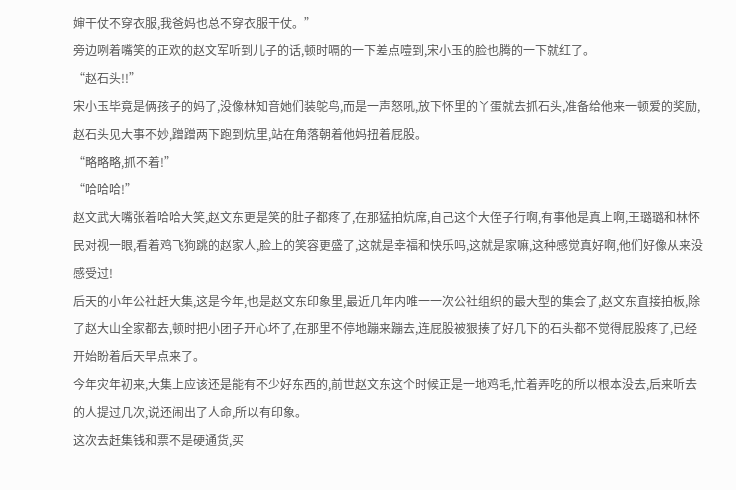婶干仗不穿衣服,我爸妈也总不穿衣服干仗。”
旁边咧着嘴笑的正欢的赵文军听到儿子的话,顿时嗝的一下差点噎到,宋小玉的脸也腾的一下就红了。
“赵石头!!”
宋小玉毕竟是俩孩子的妈了,没像林知音她们装鸵鸟,而是一声怒吼,放下怀里的丫蛋就去抓石头,准备给他来一顿爱的奖励,赵石头见大事不妙,蹭蹭两下跑到炕里,站在角落朝着他妈扭着屁股。
“略略略,抓不着!”
“哈哈哈!”
赵文武大嘴张着哈哈大笑,赵文东更是笑的肚子都疼了,在那猛拍炕席,自己这个大侄子行啊,有事他是真上啊,王璐璐和林怀民对视一眼,看着鸡飞狗跳的赵家人,脸上的笑容更盛了,这就是幸福和快乐吗,这就是家嘛,这种感觉真好啊,他们好像从来没感受过!
后天的小年公社赶大集,这是今年,也是赵文东印象里,最近几年内唯一一次公社组织的最大型的集会了,赵文东直接拍板,除了赵大山全家都去,顿时把小团子开心坏了,在那里不停地蹦来蹦去,连屁股被狠揍了好几下的石头都不觉得屁股疼了,已经开始盼着后天早点来了。
今年灾年初来,大集上应该还是能有不少好东西的,前世赵文东这个时候正是一地鸡毛,忙着弄吃的所以根本没去,后来听去的人提过几次,说还闹出了人命,所以有印象。
这次去赶集钱和票不是硬通货,买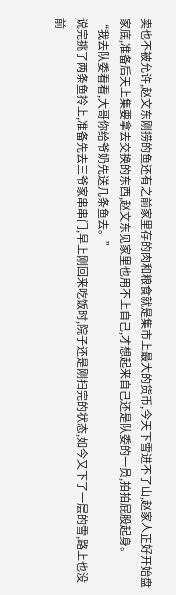卖也不被允许,赵文东刚捞的鱼还有之前家里存的肉和粮食就是集市上最大的货币,今天下雪进不了山,赵家人正好开始盘家底,准备后天上集要拿去交换的东西,赵文东见家里也用不上自己,才想起来自己还是队委的一员,拍拍屁股起身。
“我去队委看看,大哥你给爷奶先送几条鱼去。”
说完挑了两条鱼拎上,准备先去三爷家串串门,早上刚回来吃饭时,院子还是刚扫完的状态,如今又下了一层的雪,路上也没前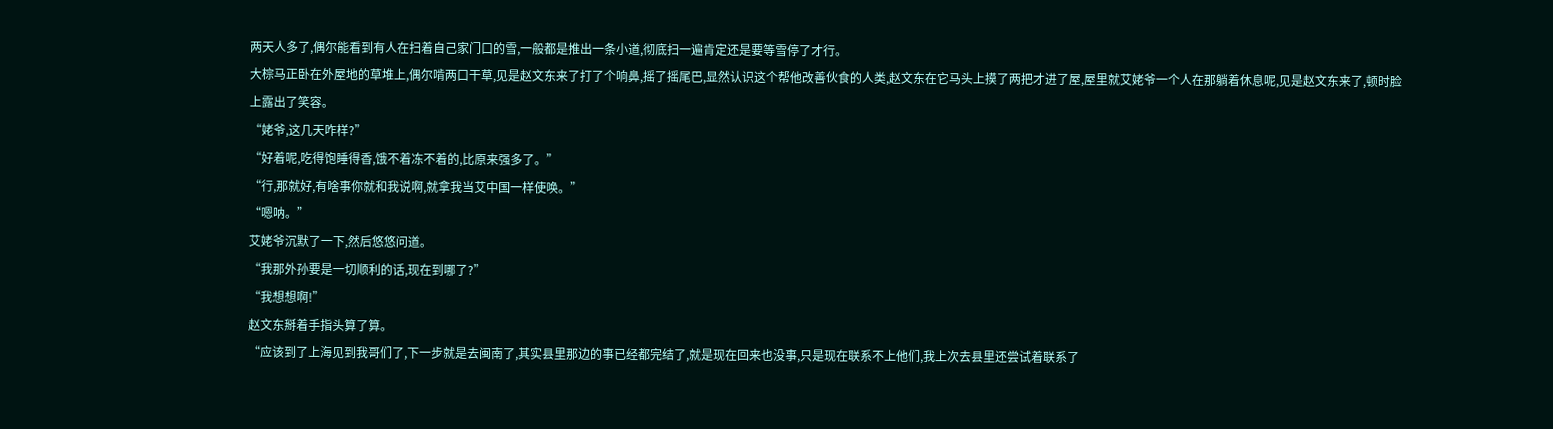两天人多了,偶尔能看到有人在扫着自己家门口的雪,一般都是推出一条小道,彻底扫一遍肯定还是要等雪停了才行。
大棕马正卧在外屋地的草堆上,偶尔啃两口干草,见是赵文东来了打了个响鼻,摇了摇尾巴,显然认识这个帮他改善伙食的人类,赵文东在它马头上摸了两把才进了屋,屋里就艾姥爷一个人在那躺着休息呢,见是赵文东来了,顿时脸上露出了笑容。
“姥爷,这几天咋样?”
“好着呢,吃得饱睡得香,饿不着冻不着的,比原来强多了。”
“行,那就好,有啥事你就和我说啊,就拿我当艾中国一样使唤。”
“嗯呐。”
艾姥爷沉默了一下,然后悠悠问道。
“我那外孙要是一切顺利的话,现在到哪了?”
“我想想啊!”
赵文东掰着手指头算了算。
“应该到了上海见到我哥们了,下一步就是去闽南了,其实县里那边的事已经都完结了,就是现在回来也没事,只是现在联系不上他们,我上次去县里还尝试着联系了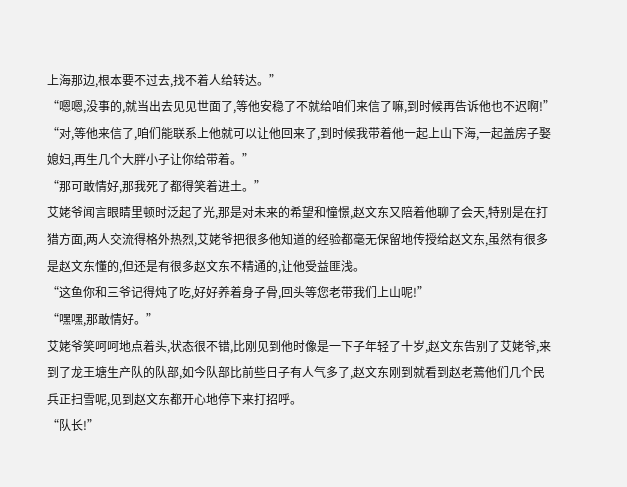上海那边,根本要不过去,找不着人给转达。”
“嗯嗯,没事的,就当出去见见世面了,等他安稳了不就给咱们来信了嘛,到时候再告诉他也不迟啊!”
“对,等他来信了,咱们能联系上他就可以让他回来了,到时候我带着他一起上山下海,一起盖房子娶媳妇,再生几个大胖小子让你给带着。”
“那可敢情好,那我死了都得笑着进土。”
艾姥爷闻言眼睛里顿时泛起了光,那是对未来的希望和憧憬,赵文东又陪着他聊了会天,特别是在打猎方面,两人交流得格外热烈,艾姥爷把很多他知道的经验都毫无保留地传授给赵文东,虽然有很多是赵文东懂的,但还是有很多赵文东不精通的,让他受益匪浅。
“这鱼你和三爷记得炖了吃,好好养着身子骨,回头等您老带我们上山呢!”
“嘿嘿,那敢情好。”
艾姥爷笑呵呵地点着头,状态很不错,比刚见到他时像是一下子年轻了十岁,赵文东告别了艾姥爷,来到了龙王塘生产队的队部,如今队部比前些日子有人气多了,赵文东刚到就看到赵老蔫他们几个民兵正扫雪呢,见到赵文东都开心地停下来打招呼。
“队长!”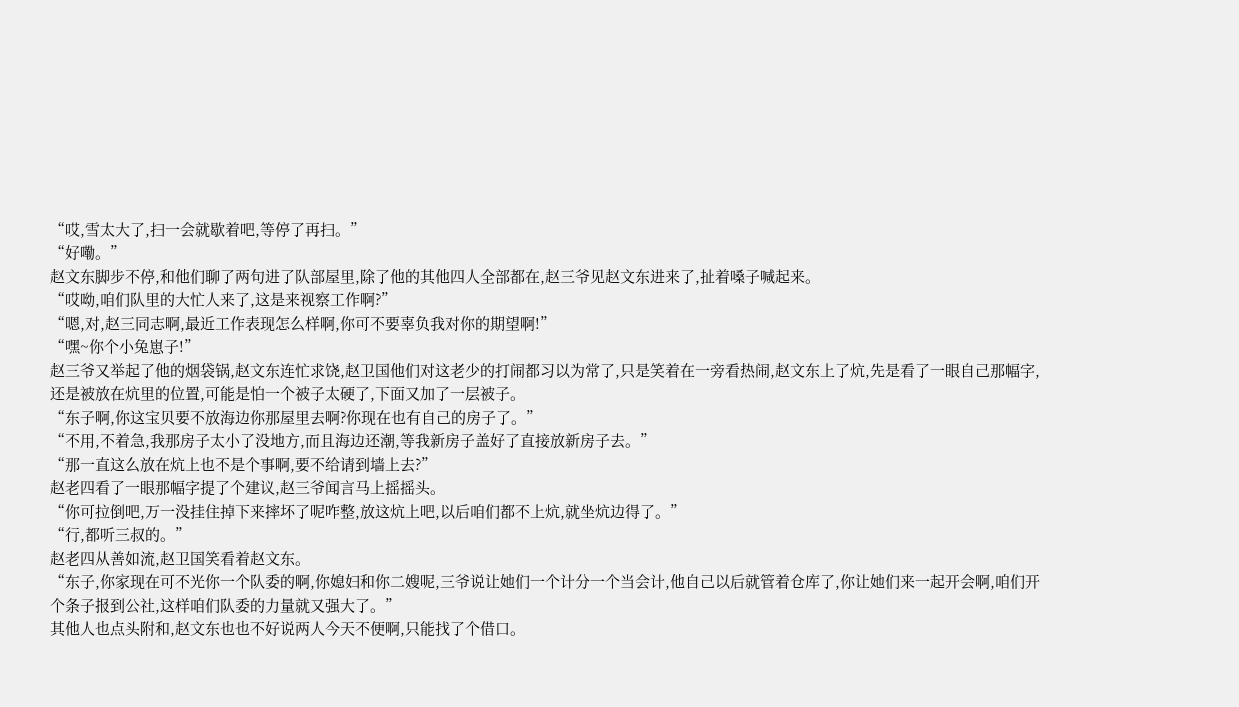“哎,雪太大了,扫一会就歇着吧,等停了再扫。”
“好嘞。”
赵文东脚步不停,和他们聊了两句进了队部屋里,除了他的其他四人全部都在,赵三爷见赵文东进来了,扯着嗓子喊起来。
“哎呦,咱们队里的大忙人来了,这是来视察工作啊?”
“嗯,对,赵三同志啊,最近工作表现怎么样啊,你可不要辜负我对你的期望啊!”
“嘿~你个小兔崽子!”
赵三爷又举起了他的烟袋锅,赵文东连忙求饶,赵卫国他们对这老少的打闹都习以为常了,只是笑着在一旁看热闹,赵文东上了炕,先是看了一眼自己那幅字,还是被放在炕里的位置,可能是怕一个被子太硬了,下面又加了一层被子。
“东子啊,你这宝贝要不放海边你那屋里去啊?你现在也有自己的房子了。”
“不用,不着急,我那房子太小了没地方,而且海边还潮,等我新房子盖好了直接放新房子去。”
“那一直这么放在炕上也不是个事啊,要不给请到墙上去?”
赵老四看了一眼那幅字提了个建议,赵三爷闻言马上摇摇头。
“你可拉倒吧,万一没挂住掉下来摔坏了呢咋整,放这炕上吧,以后咱们都不上炕,就坐炕边得了。”
“行,都听三叔的。”
赵老四从善如流,赵卫国笑看着赵文东。
“东子,你家现在可不光你一个队委的啊,你媳妇和你二嫂呢,三爷说让她们一个计分一个当会计,他自己以后就管着仓库了,你让她们来一起开会啊,咱们开个条子报到公社,这样咱们队委的力量就又强大了。”
其他人也点头附和,赵文东也也不好说两人今天不便啊,只能找了个借口。